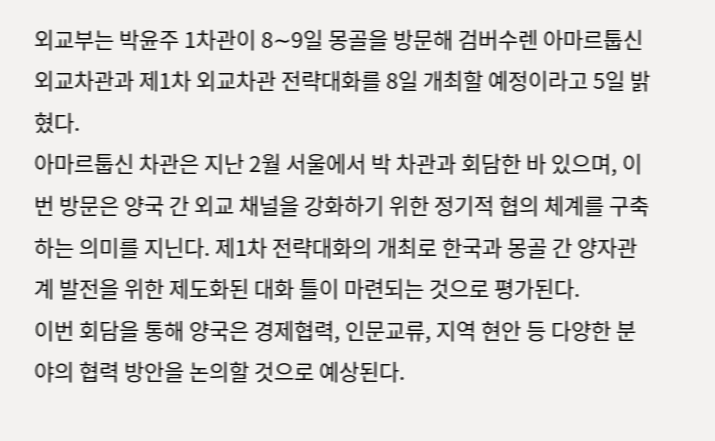외교부는 박윤주 1차관이 8∼9일 몽골을 방문해 검버수렌 아마르툽신 외교차관과 제1차 외교차관 전략대화를 8일 개최할 예정이라고 5일 밝혔다.
아마르툽신 차관은 지난 2월 서울에서 박 차관과 회담한 바 있으며, 이번 방문은 양국 간 외교 채널을 강화하기 위한 정기적 협의 체계를 구축하는 의미를 지닌다. 제1차 전략대화의 개최로 한국과 몽골 간 양자관계 발전을 위한 제도화된 대화 틀이 마련되는 것으로 평가된다.
이번 회담을 통해 양국은 경제협력, 인문교류, 지역 현안 등 다양한 분야의 협력 방안을 논의할 것으로 예상된다.